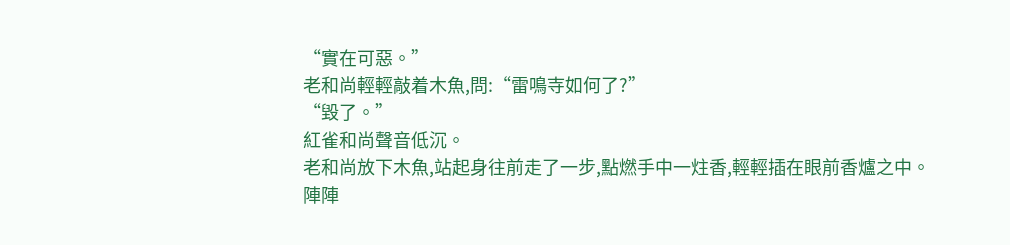“實在可惡。”
老和尚輕輕敲着木魚,問:“雷鳴寺如何了?”
“毀了。”
紅雀和尚聲音低沉。
老和尚放下木魚,站起身往前走了一步,點燃手中一炷香,輕輕插在眼前香爐之中。
陣陣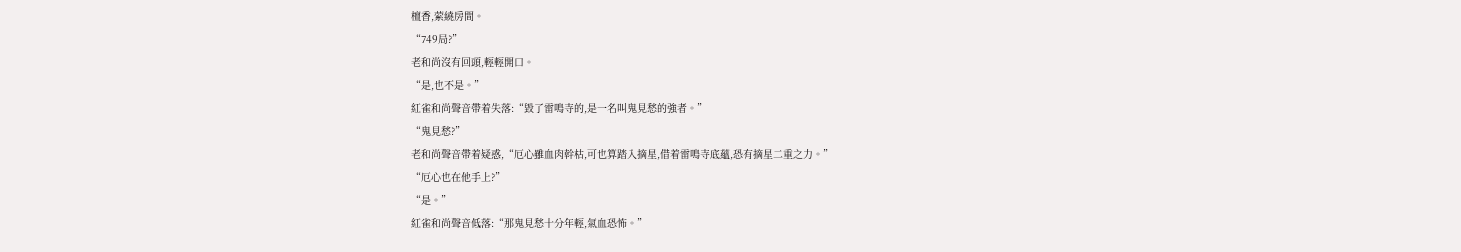檀香,萦繞房間。
“749局?”
老和尚沒有回頭,輕輕開口。
“是,也不是。”
紅雀和尚聲音帶着失落:“毀了雷鳴寺的,是一名叫鬼見愁的強者。”
“鬼見愁?”
老和尚聲音帶着疑惑,“厄心雖血肉幹枯,可也算踏入摘星,借着雷鳴寺底蘊,恐有摘星二重之力。”
“厄心也在他手上?”
“是。”
紅雀和尚聲音低落:“那鬼見愁十分年輕,氣血恐怖。”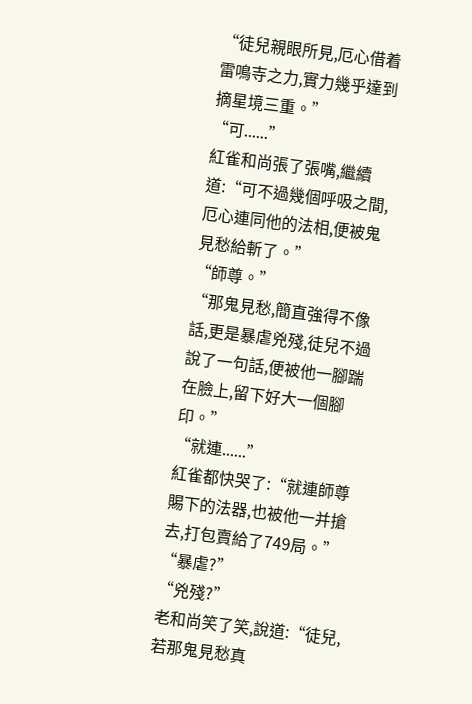“徒兒親眼所見,厄心借着雷鳴寺之力,實力幾乎達到摘星境三重。”
“可......”
紅雀和尚張了張嘴,繼續道:“可不過幾個呼吸之間,厄心連同他的法相,便被鬼見愁給斬了。”
“師尊。”
“那鬼見愁,簡直強得不像話,更是暴虐兇殘,徒兒不過說了一句話,便被他一腳踹在臉上,留下好大一個腳印。”
“就連......”
紅雀都快哭了:“就連師尊賜下的法器,也被他一并搶去,打包賣給了749局。”
“暴虐?”
“兇殘?”
老和尚笑了笑,說道:“徒兒,若那鬼見愁真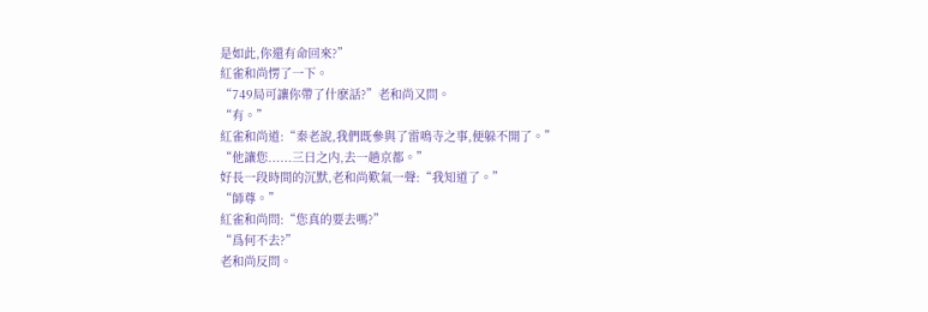是如此,你還有命回來?”
紅雀和尚愣了一下。
“749局可讓你帶了什麽話?”老和尚又問。
“有。”
紅雀和尚道:“秦老說,我們既參與了雷鳴寺之事,便躲不開了。”
“他讓您......三日之内,去一趟京都。”
好長一段時間的沉默,老和尚歎氣一聲:“我知道了。”
“師尊。”
紅雀和尚問:“您真的要去嗎?”
“爲何不去?”
老和尚反問。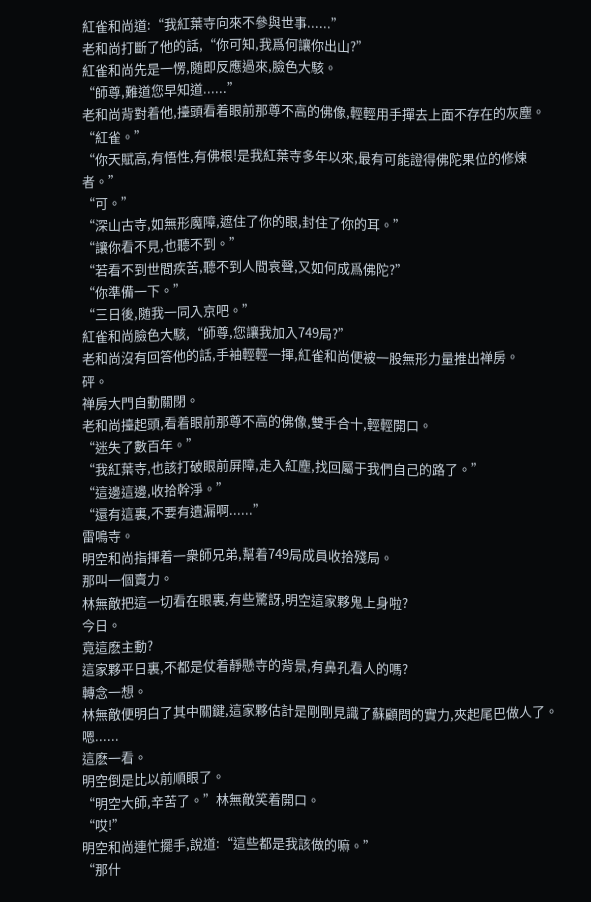紅雀和尚道:“我紅葉寺向來不參與世事......”
老和尚打斷了他的話,“你可知,我爲何讓你出山?”
紅雀和尚先是一愣,随即反應過來,臉色大駭。
“師尊,難道您早知道......”
老和尚背對着他,擡頭看着眼前那尊不高的佛像,輕輕用手撣去上面不存在的灰塵。
“紅雀。”
“你天賦高,有悟性,有佛根!是我紅葉寺多年以來,最有可能證得佛陀果位的修煉者。”
“可。”
“深山古寺,如無形魔障,遮住了你的眼,封住了你的耳。”
“讓你看不見,也聽不到。”
“若看不到世間疾苦,聽不到人間哀聲,又如何成爲佛陀?”
“你準備一下。”
“三日後,随我一同入京吧。”
紅雀和尚臉色大駭,“師尊,您讓我加入749局?”
老和尚沒有回答他的話,手袖輕輕一揮,紅雀和尚便被一股無形力量推出禅房。
砰。
禅房大門自動關閉。
老和尚擡起頭,看着眼前那尊不高的佛像,雙手合十,輕輕開口。
“迷失了數百年。”
“我紅葉寺,也該打破眼前屏障,走入紅塵,找回屬于我們自己的路了。”
“這邊這邊,收拾幹淨。”
“還有這裏,不要有遺漏啊......”
雷鳴寺。
明空和尚指揮着一衆師兄弟,幫着749局成員收拾殘局。
那叫一個賣力。
林無敵把這一切看在眼裏,有些驚訝,明空這家夥鬼上身啦?
今日。
竟這麽主動?
這家夥平日裏,不都是仗着靜懸寺的背景,有鼻孔看人的嗎?
轉念一想。
林無敵便明白了其中關鍵,這家夥估計是剛剛見識了蘇顧問的實力,夾起尾巴做人了。
嗯......
這麽一看。
明空倒是比以前順眼了。
“明空大師,辛苦了。”林無敵笑着開口。
“哎!”
明空和尚連忙擺手,說道:“這些都是我該做的嘛。”
“那什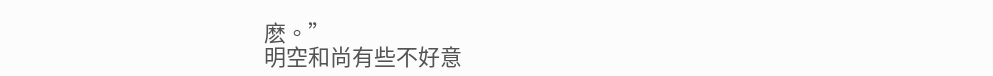麽。”
明空和尚有些不好意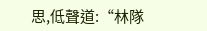思,低聲道:“林隊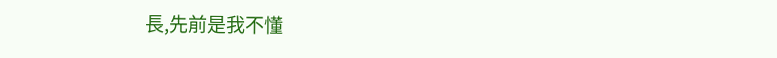長,先前是我不懂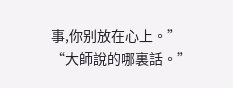事,你别放在心上。”
“大師說的哪裏話。”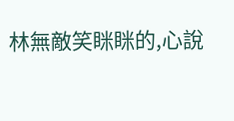林無敵笑眯眯的,心說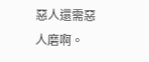惡人還需惡人磨啊。